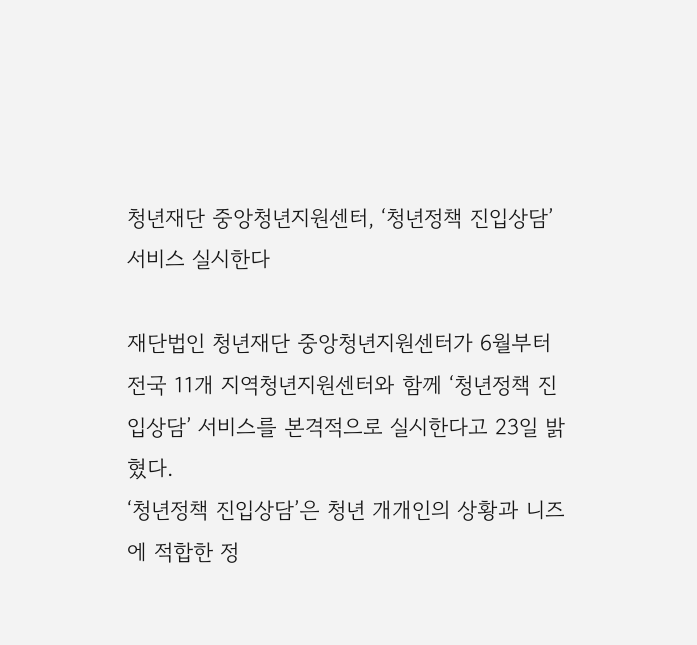청년재단 중앙청년지원센터, ‘청년정책 진입상담’ 서비스 실시한다

재단법인 청년재단 중앙청년지원센터가 6월부터 전국 11개 지역청년지원센터와 함께 ‘청년정책 진입상담’ 서비스를 본격적으로 실시한다고 23일 밝혔다.
‘청년정책 진입상담’은 청년 개개인의 상황과 니즈에 적합한 정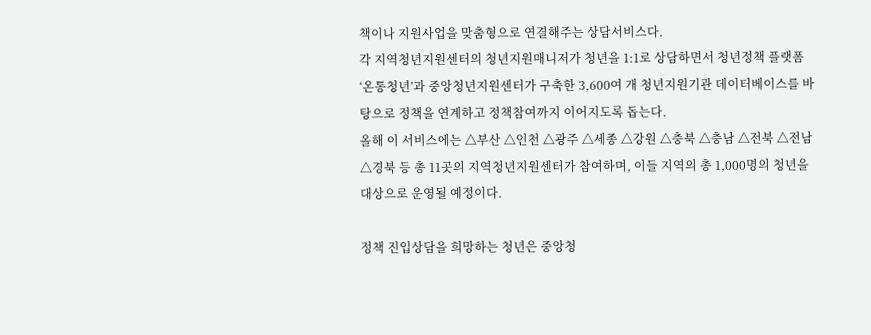책이나 지원사업을 맞춤형으로 연결해주는 상담서비스다.
각 지역청년지원센터의 청년지원매니저가 청년을 1:1로 상담하면서 청년정책 플랫폼 ‘온통청년’과 중앙청년지원센터가 구축한 3,600여 개 청년지원기관 데이터베이스를 바탕으로 정책을 연계하고 정책참여까지 이어지도록 돕는다.
올해 이 서비스에는 △부산 △인천 △광주 △세종 △강원 △충북 △충남 △전북 △전남 △경북 등 총 11곳의 지역청년지원센터가 참여하며, 이들 지역의 총 1,000명의 청년을 대상으로 운영될 예정이다.

정책 진입상담을 희망하는 청년은 중앙청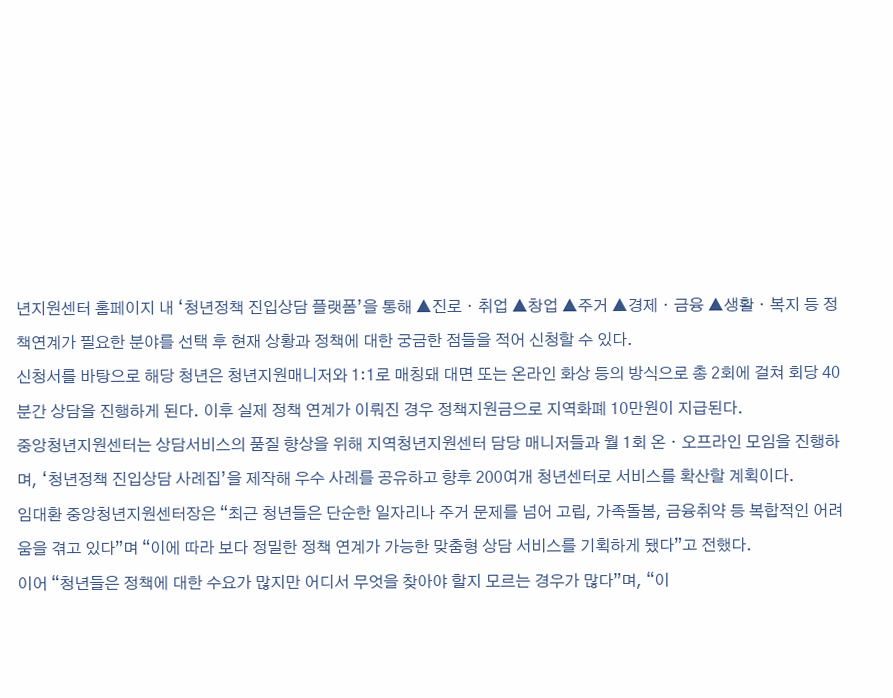년지원센터 홈페이지 내 ‘청년정책 진입상담 플랫폼’을 통해 ▲진로ㆍ취업 ▲창업 ▲주거 ▲경제ㆍ금융 ▲생활ㆍ복지 등 정책연계가 필요한 분야를 선택 후 현재 상황과 정책에 대한 궁금한 점들을 적어 신청할 수 있다.
신청서를 바탕으로 해당 청년은 청년지원매니저와 1:1로 매칭돼 대면 또는 온라인 화상 등의 방식으로 총 2회에 걸쳐 회당 40분간 상담을 진행하게 된다. 이후 실제 정책 연계가 이뤄진 경우 정책지원금으로 지역화폐 10만원이 지급된다.
중앙청년지원센터는 상담서비스의 품질 향상을 위해 지역청년지원센터 담당 매니저들과 월 1회 온ㆍ오프라인 모임을 진행하며, ‘청년정책 진입상담 사례집’을 제작해 우수 사례를 공유하고 향후 200여개 청년센터로 서비스를 확산할 계획이다.
임대환 중앙청년지원센터장은 “최근 청년들은 단순한 일자리나 주거 문제를 넘어 고립, 가족돌봄, 금융취약 등 복합적인 어려움을 겪고 있다”며 “이에 따라 보다 정밀한 정책 연계가 가능한 맞춤형 상담 서비스를 기획하게 됐다”고 전했다.
이어 “청년들은 정책에 대한 수요가 많지만 어디서 무엇을 찾아야 할지 모르는 경우가 많다”며, “이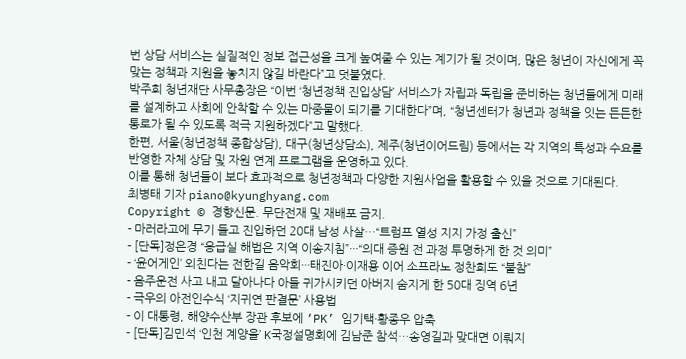번 상담 서비스는 실질적인 정보 접근성을 크게 높여줄 수 있는 계기가 될 것이며, 많은 청년이 자신에게 꼭 맞는 정책과 지원을 놓치지 않길 바란다”고 덧붙였다.
박주희 청년재단 사무총장은 “이번 ‘청년정책 진입상담’ 서비스가 자립과 독립을 준비하는 청년들에게 미래를 설계하고 사회에 안착할 수 있는 마중물이 되기를 기대한다”며, “청년센터가 청년과 정책을 잇는 든든한 통로가 될 수 있도록 적극 지원하겠다”고 말했다.
한편, 서울(청년정책 종합상담), 대구(청년상담소), 제주(청년이어드림) 등에서는 각 지역의 특성과 수요를 반영한 자체 상담 및 자원 연계 프로그램을 운영하고 있다.
이를 통해 청년들이 보다 효과적으로 청년정책과 다양한 지원사업을 활용할 수 있을 것으로 기대된다.
최병태 기자 piano@kyunghyang.com
Copyright © 경향신문. 무단전재 및 재배포 금지.
- 마러라고에 무기 들고 진입하던 20대 남성 사살…“트럼프 열성 지지 가정 출신”
- [단독]정은경 “응급실 해법은 지역 이송지침”···“의대 증원 전 과정 투명하게 한 것 의미”
- ‘윤어게인’ 외친다는 전한길 음악회···태진아·이재용 이어 소프라노 정찬희도 “불참”
- 음주운전 사고 내고 달아나다 아들 귀가시키던 아버지 숨지게 한 50대 징역 6년
- 극우의 아전인수식 ‘지귀연 판결문’ 사용법
- 이 대통령, 해양수산부 장관 후보에 ‘PK’ 임기택·황종우 압축
- [단독]김민석 ‘인천 계양을’ K국정설명회에 김남준 참석…송영길과 맞대면 이뤄지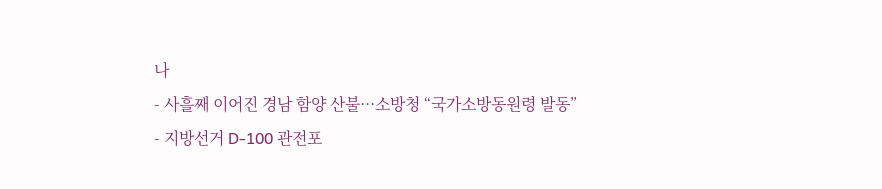나
- 사흘째 이어진 경남 함양 산불···소방청 “국가소방동원령 발동”
- 지방선거 D-100 관전포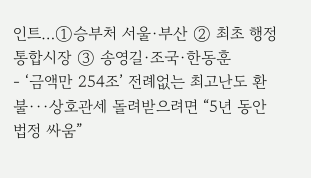인트…①승부처 서울·부산 ② 최초 행정통합시장 ③ 송영길·조국·한동훈
- ‘금액만 254조’ 전례없는 최고난도 환불···상호관세 돌려받으려면 “5년 동안 법정 싸움”